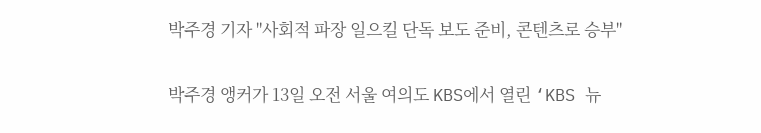박주경 기자 "사회적 파장 일으킬 단독 보도 준비, 콘텐츠로 승부"

박주경 앵커가 13일 오전 서울 여의도 KBS에서 열린 ‘KBS 뉴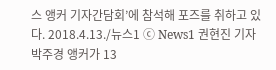스 앵커 기자간담회’에 참석해 포즈를 취하고 있다. 2018.4.13./뉴스1 ⓒ News1 권현진 기자
박주경 앵커가 13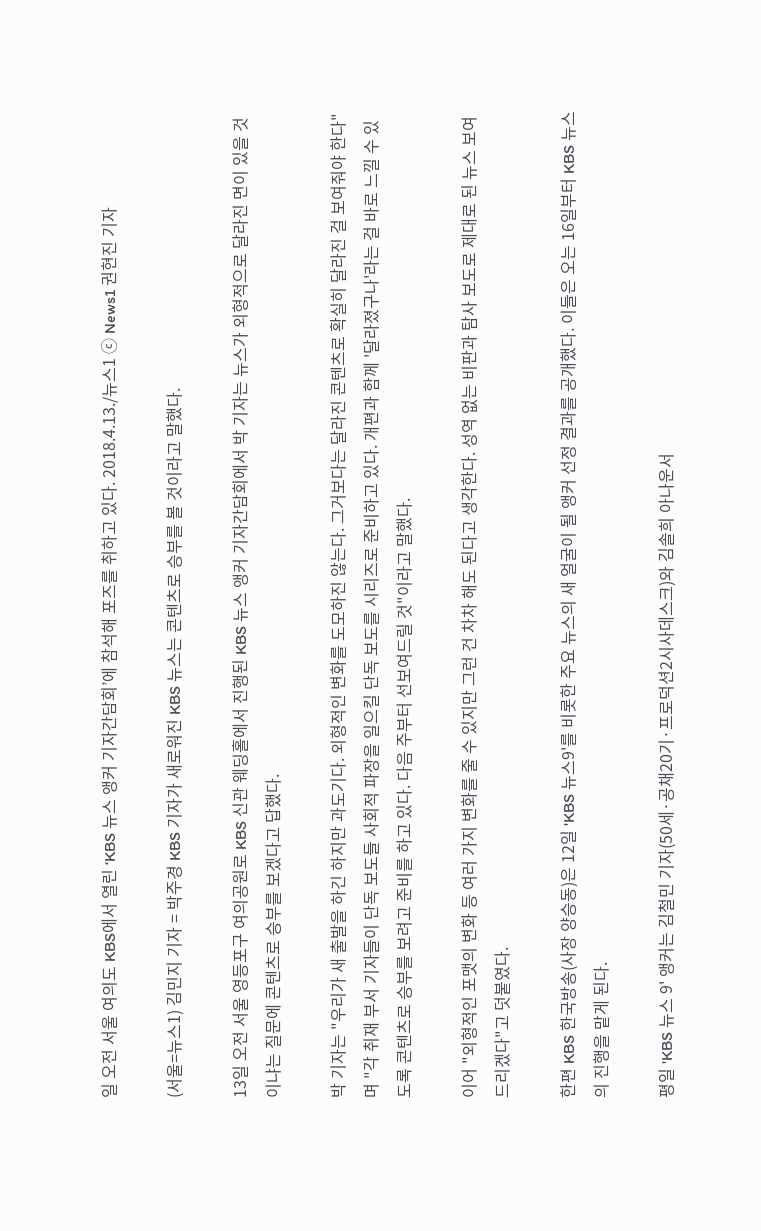일 오전 서울 여의도 KBS에서 열린 ‘KBS 뉴스 앵커 기자간담회’에 참석해 포즈를 취하고 있다. 2018.4.13./뉴스1 ⓒ News1 권현진 기자

(서울=뉴스1) 김민지 기자 = 박주경 KBS 기자가 새로워진 KBS 뉴스는 콘텐츠로 승부를 볼 것이라고 말했다.

13일 오전 서울 영등포구 여의공원로 KBS 신관 웨딩홀에서 진행된 KBS 뉴스 앵커 기자간담회에서 박 기자는 뉴스가 외형적으로 달라진 면이 있을 것이냐는 질문에 콘텐츠로 승부를 보겠다고 답했다.

박 기자는 "우리가 새 출발을 하긴 하지만 과도기다. 외형적인 변화를 도모하진 않는다. 그거보다는 달라진 콘텐츠로 확실히 달라진 걸 보여줘야 한다"며 "각 취재 부서 기자들이 단독 보도들 사회적 파장을 일으킬 단독 보도를 시리즈로 준비하고 있다. 개편과 함께 '달라졌구나'라는 걸 바로 느낄 수 있도록 콘텐츠로 승부를 보려고 준비를 하고 있다. 다음 주부터 선보여드릴 것"이라고 말했다.

이어 "외형적인 포맷의 변화 등 여러 가지 변화를 줄 수 있지만 그런 건 차차 해도 된다고 생각한다. 성역 없는 비판과 탐사 보도로 제대로 된 뉴스 보여드리겠다"고 덧붙였다.

한편 KBS 한국방송(사장 양승동)은 12일 'KBS 뉴스9'를 비롯한 주요 뉴스의 새 얼굴이 될 앵커 선정 결과를 공개했다. 이들은 오는 16일부터 KBS 뉴스의 진행을 맡게 된다.

평일 'KBS 뉴스 9' 앵커는 김철민 기자(50세·공채20기·프로덕션2시사데스크)와 김솔희 아나운서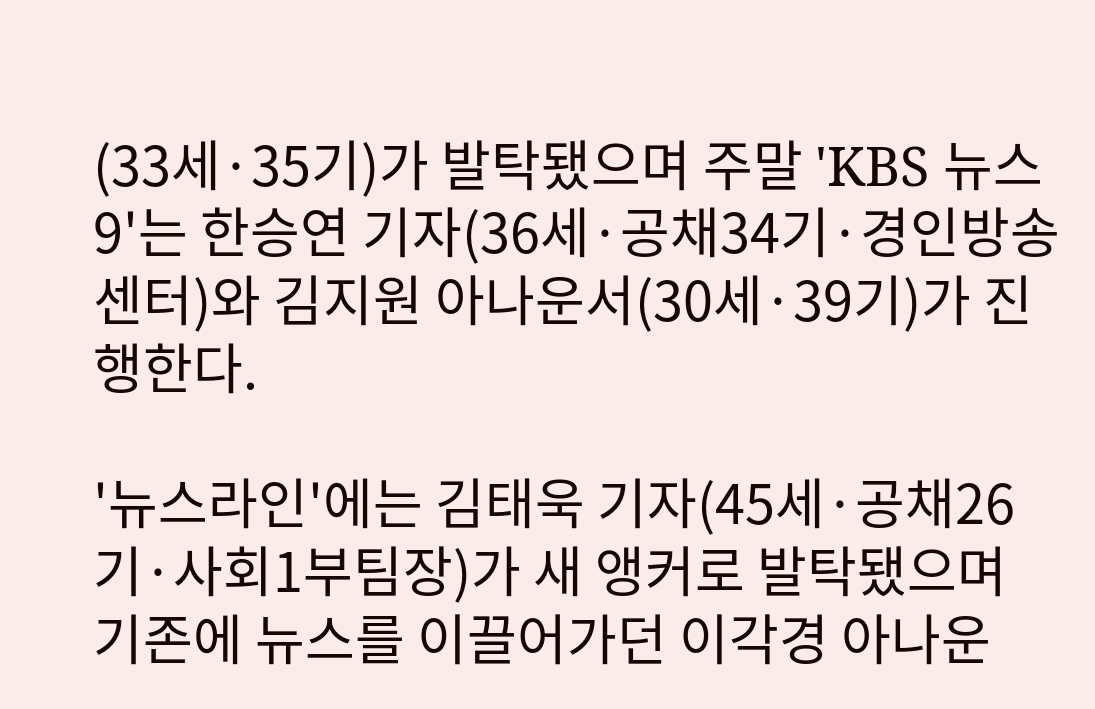(33세·35기)가 발탁됐으며 주말 'KBS 뉴스 9'는 한승연 기자(36세·공채34기·경인방송센터)와 김지원 아나운서(30세·39기)가 진행한다.

'뉴스라인'에는 김태욱 기자(45세·공채26기·사회1부팀장)가 새 앵커로 발탁됐으며 기존에 뉴스를 이끌어가던 이각경 아나운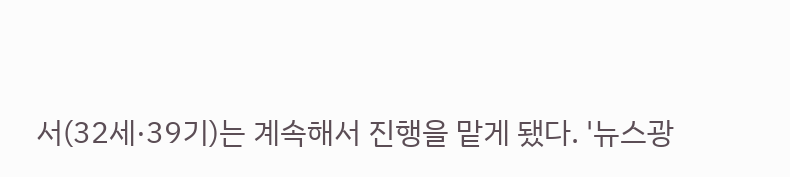서(32세·39기)는 계속해서 진행을 맡게 됐다. '뉴스광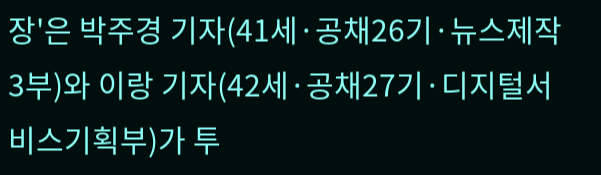장'은 박주경 기자(41세·공채26기·뉴스제작3부)와 이랑 기자(42세·공채27기·디지털서비스기획부)가 투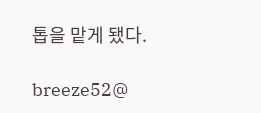톱을 맡게 됐다.

breeze52@